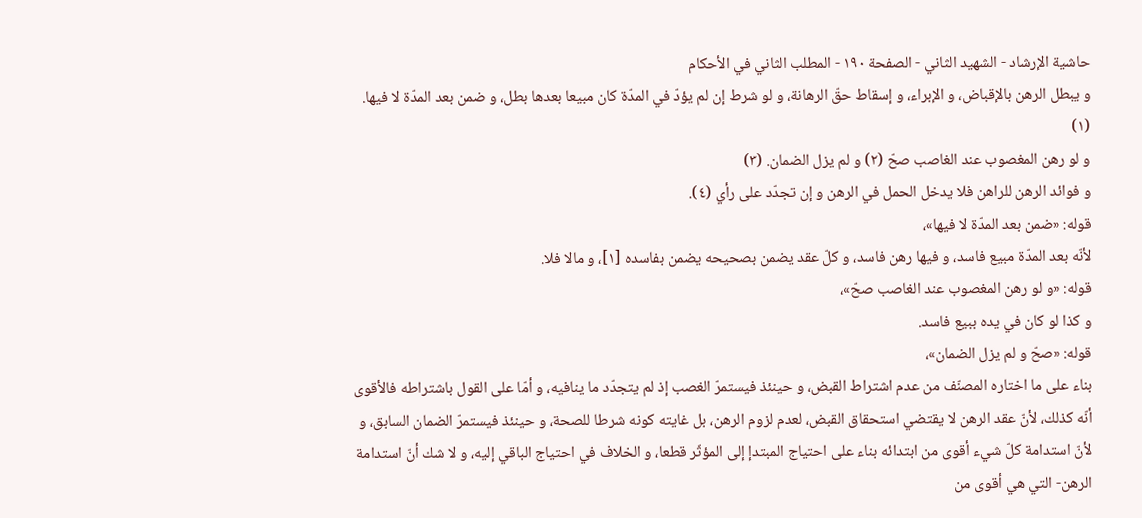حاشية الإرشاد - الشهيد الثاني - الصفحة ١٩٠ - المطلب الثاني في الأحكام
و يبطل الرهن بالإقباض، و الإبراء، و إسقاط حقّ الرهانة، و لو شرط إن لم يؤدّ في المدّة كان مبيعا بعدها بطل، و ضمن بعد المدّة لا فيها. (١)
و لو رهن المغصوب عند الغاصب صحّ (٢) و لم يزل الضمان. (٣)
و فوائد الرهن للراهن فلا يدخل الحمل في الرهن و إن تجدّد على رأي (٤).
قوله: «ضمن بعد المدّة لا فيها»،
لأنّه بعد المدّة مبيع فاسد، و فيها رهن فاسد، و كلّ عقد يضمن بصحيحه يضمن بفاسده [١]، و مالا فلا.
قوله: «و لو رهن المغصوب عند الغاصب صحّ»،
و كذا لو كان في يده ببيع فاسد.
قوله: «صحّ و لم يزل الضمان»،
بناء على ما اختاره المصنّف من عدم اشتراط القبض، و حينئذ فيستمرّ الغصب إذ لم يتجدّد ما ينافيه، و أمّا على القول باشتراطه فالأقوى أنّه كذلك، لأنّ عقد الرهن لا يقتضي استحقاق القبض، لعدم لزوم الرهن، بل غايته كونه شرطا للصحة، و حينئذ فيستمرّ الضمان السابق، و لأنّ استدامة كلّ شيء أقوى من ابتدائه بناء على احتياج المبتدإ إلى المؤثّر قطعا، و الخلاف في احتياج الباقي إليه، و لا شك أنّ استدامة الرهن- التي هي أقوى من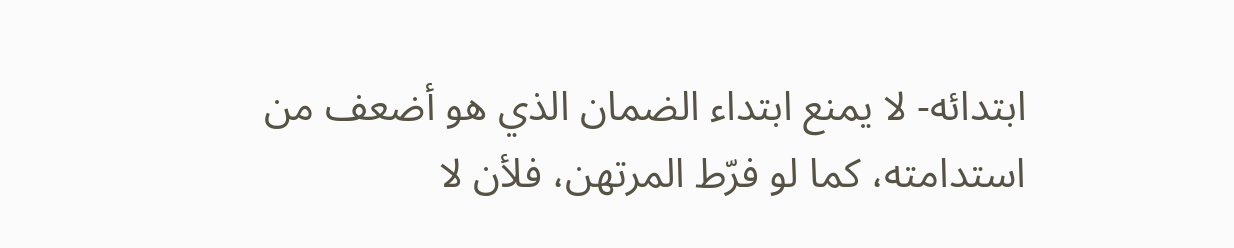ابتدائه- لا يمنع ابتداء الضمان الذي هو أضعف من استدامته، كما لو فرّط المرتهن، فلأن لا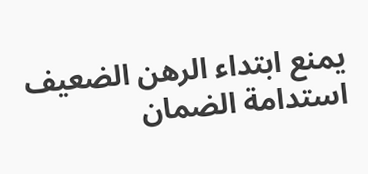يمنع ابتداء الرهن الضعيف استدامة الضمان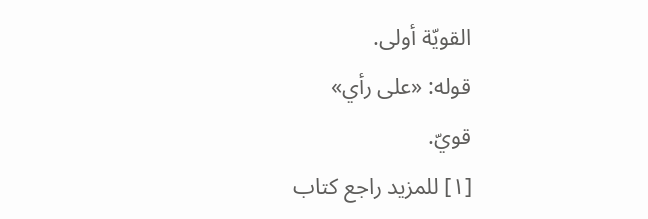القويّة أولى.
قوله: «على رأي»
قويّ.
[١] للمزيد راجع كتاب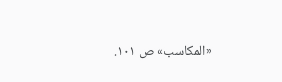«المكاسب» ص ١٠١.